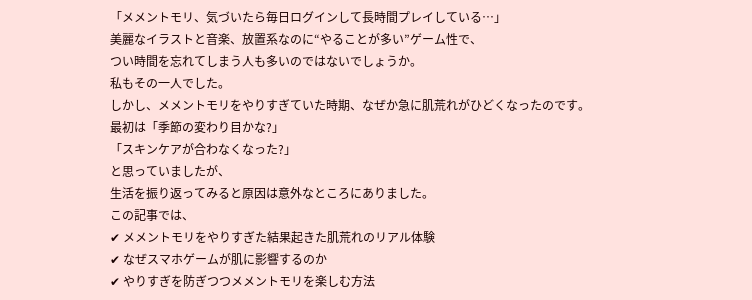「メメントモリ、気づいたら毎日ログインして長時間プレイしている…」
美麗なイラストと音楽、放置系なのに“やることが多い”ゲーム性で、
つい時間を忘れてしまう人も多いのではないでしょうか。
私もその一人でした。
しかし、メメントモリをやりすぎていた時期、なぜか急に肌荒れがひどくなったのです。
最初は「季節の変わり目かな?」
「スキンケアが合わなくなった?」
と思っていましたが、
生活を振り返ってみると原因は意外なところにありました。
この記事では、
✔ メメントモリをやりすぎた結果起きた肌荒れのリアル体験
✔ なぜスマホゲームが肌に影響するのか
✔ やりすぎを防ぎつつメメントモリを楽しむ方法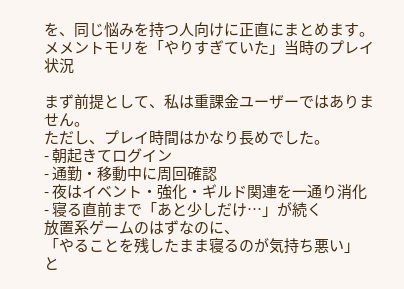を、同じ悩みを持つ人向けに正直にまとめます。
メメントモリを「やりすぎていた」当時のプレイ状況

まず前提として、私は重課金ユーザーではありません。
ただし、プレイ時間はかなり長めでした。
- 朝起きてログイン
- 通勤・移動中に周回確認
- 夜はイベント・強化・ギルド関連を一通り消化
- 寝る直前まで「あと少しだけ…」が続く
放置系ゲームのはずなのに、
「やることを残したまま寝るのが気持ち悪い」
と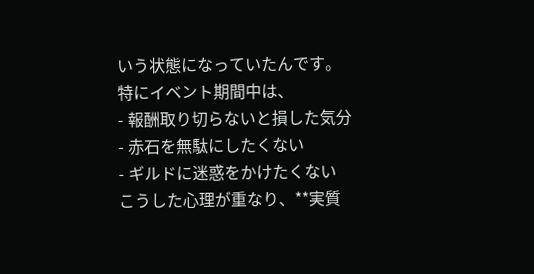いう状態になっていたんです。
特にイベント期間中は、
- 報酬取り切らないと損した気分
- 赤石を無駄にしたくない
- ギルドに迷惑をかけたくない
こうした心理が重なり、**実質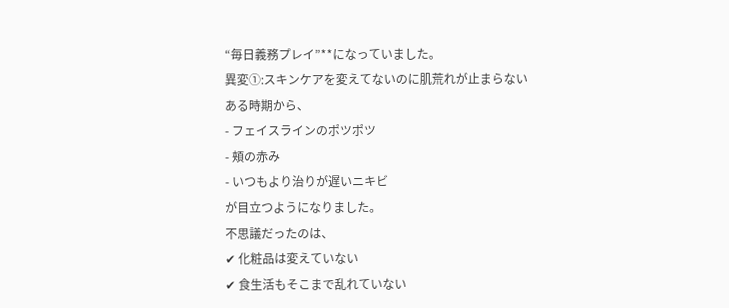“毎日義務プレイ”**になっていました。
異変①:スキンケアを変えてないのに肌荒れが止まらない
ある時期から、
- フェイスラインのポツポツ
- 頬の赤み
- いつもより治りが遅いニキビ
が目立つようになりました。
不思議だったのは、
✔ 化粧品は変えていない
✔ 食生活もそこまで乱れていない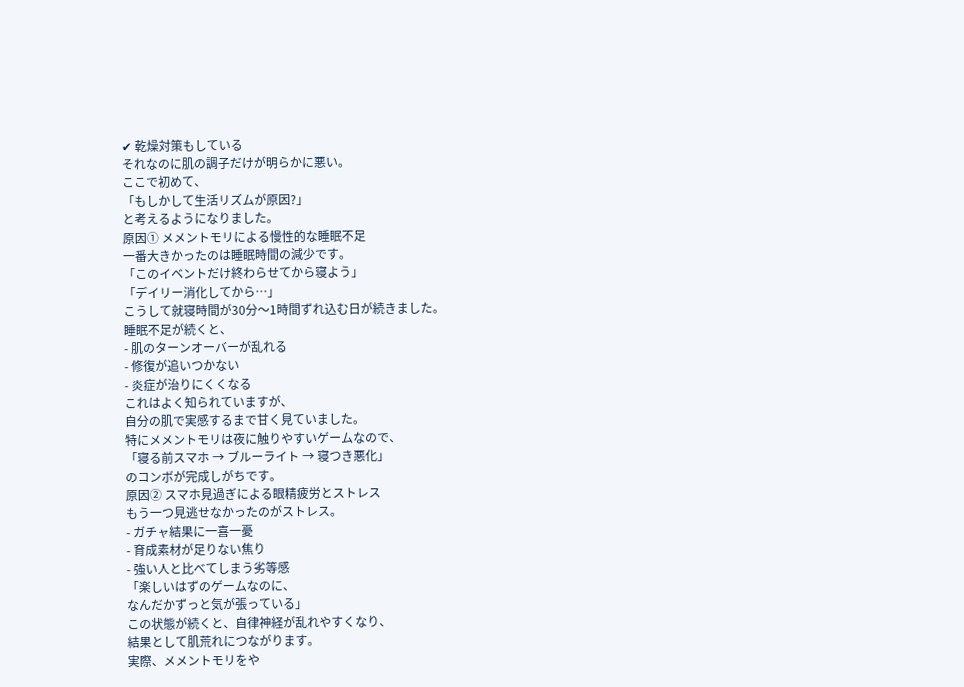✔ 乾燥対策もしている
それなのに肌の調子だけが明らかに悪い。
ここで初めて、
「もしかして生活リズムが原因?」
と考えるようになりました。
原因① メメントモリによる慢性的な睡眠不足
一番大きかったのは睡眠時間の減少です。
「このイベントだけ終わらせてから寝よう」
「デイリー消化してから…」
こうして就寝時間が30分〜1時間ずれ込む日が続きました。
睡眠不足が続くと、
- 肌のターンオーバーが乱れる
- 修復が追いつかない
- 炎症が治りにくくなる
これはよく知られていますが、
自分の肌で実感するまで甘く見ていました。
特にメメントモリは夜に触りやすいゲームなので、
「寝る前スマホ → ブルーライト → 寝つき悪化」
のコンボが完成しがちです。
原因② スマホ見過ぎによる眼精疲労とストレス
もう一つ見逃せなかったのがストレス。
- ガチャ結果に一喜一憂
- 育成素材が足りない焦り
- 強い人と比べてしまう劣等感
「楽しいはずのゲームなのに、
なんだかずっと気が張っている」
この状態が続くと、自律神経が乱れやすくなり、
結果として肌荒れにつながります。
実際、メメントモリをや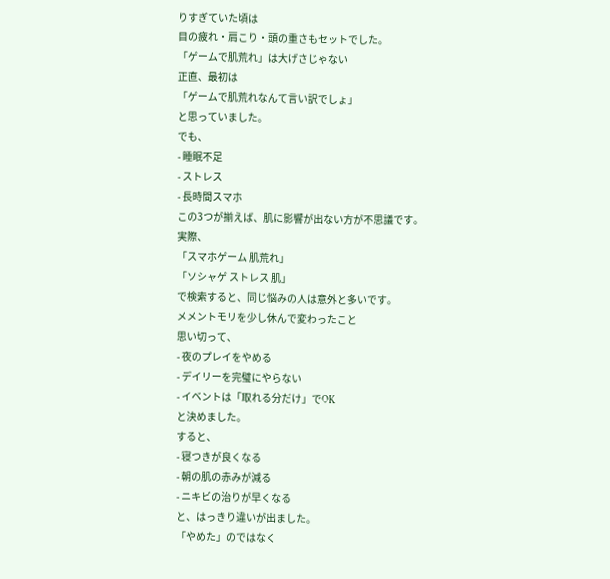りすぎていた頃は
目の疲れ・肩こり・頭の重さもセットでした。
「ゲームで肌荒れ」は大げさじゃない
正直、最初は
「ゲームで肌荒れなんて言い訳でしょ」
と思っていました。
でも、
- 睡眠不足
- ストレス
- 長時間スマホ
この3つが揃えば、肌に影響が出ない方が不思議です。
実際、
「スマホゲーム 肌荒れ」
「ソシャゲ ストレス 肌」
で検索すると、同じ悩みの人は意外と多いです。
メメントモリを少し休んで変わったこと
思い切って、
- 夜のプレイをやめる
- デイリーを完璧にやらない
- イベントは「取れる分だけ」でOK
と決めました。
すると、
- 寝つきが良くなる
- 朝の肌の赤みが減る
- ニキビの治りが早くなる
と、はっきり違いが出ました。
「やめた」のではなく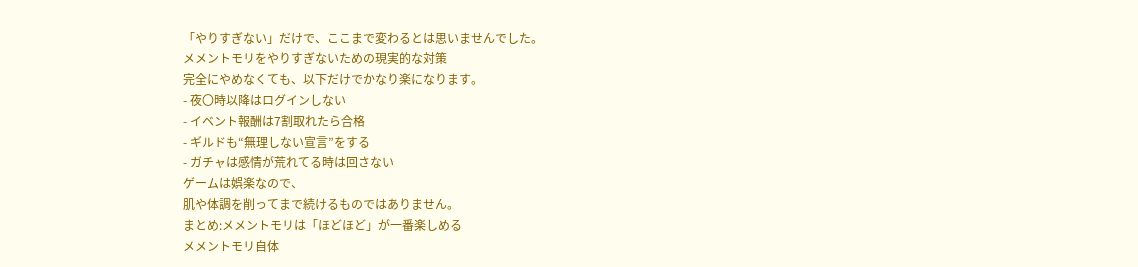「やりすぎない」だけで、ここまで変わるとは思いませんでした。
メメントモリをやりすぎないための現実的な対策
完全にやめなくても、以下だけでかなり楽になります。
- 夜〇時以降はログインしない
- イベント報酬は7割取れたら合格
- ギルドも“無理しない宣言”をする
- ガチャは感情が荒れてる時は回さない
ゲームは娯楽なので、
肌や体調を削ってまで続けるものではありません。
まとめ:メメントモリは「ほどほど」が一番楽しめる
メメントモリ自体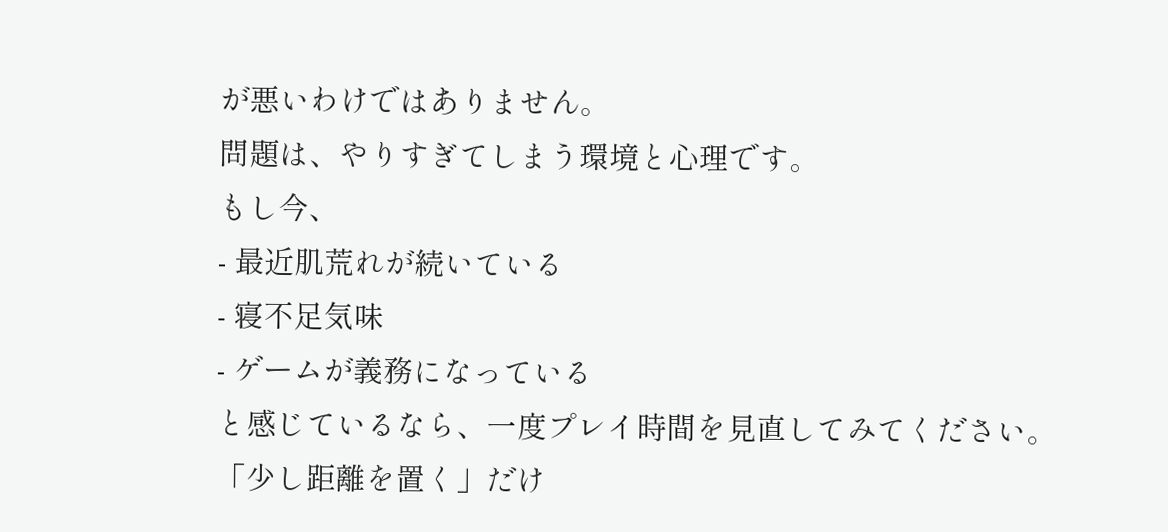が悪いわけではありません。
問題は、やりすぎてしまう環境と心理です。
もし今、
- 最近肌荒れが続いている
- 寝不足気味
- ゲームが義務になっている
と感じているなら、一度プレイ時間を見直してみてください。
「少し距離を置く」だけ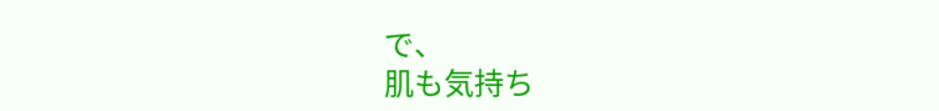で、
肌も気持ち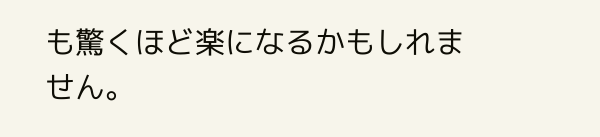も驚くほど楽になるかもしれません。